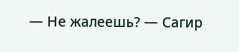— Не жалеешь? — Сагир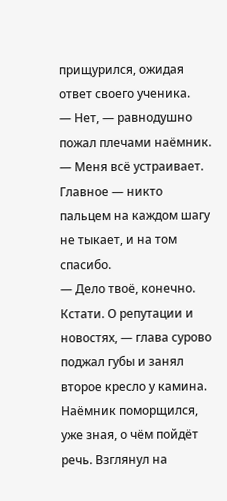прищурился, ожидая ответ своего ученика.
— Нет, — равнодушно пожал плечами наёмник. — Меня всё устраивает. Главное — никто пальцем на каждом шагу не тыкает, и на том спасибо.
— Дело твоё, конечно. Кстати. О репутации и новостях, — глава сурово поджал губы и занял второе кресло у камина.
Наёмник поморщился, уже зная, о чём пойдёт речь. Взглянул на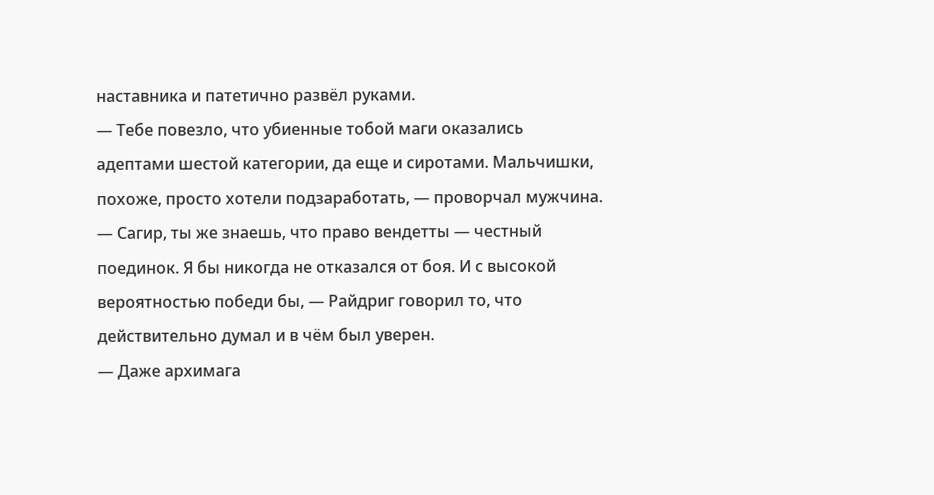наставника и патетично развёл руками.
— Тебе повезло, что убиенные тобой маги оказались адептами шестой категории, да еще и сиротами. Мальчишки, похоже, просто хотели подзаработать, — проворчал мужчина.
— Сагир, ты же знаешь, что право вендетты — честный поединок. Я бы никогда не отказался от боя. И с высокой вероятностью победи бы, — Райдриг говорил то, что действительно думал и в чём был уверен.
— Даже архимага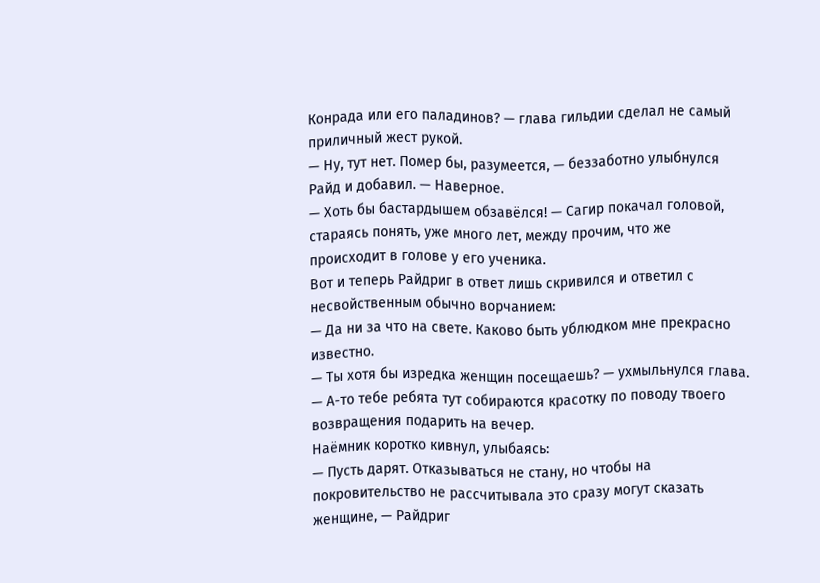Конрада или его паладинов? — глава гильдии сделал не самый приличный жест рукой.
— Ну, тут нет. Помер бы, разумеется, — беззаботно улыбнулся Райд и добавил. — Наверное.
— Хоть бы бастардышем обзавёлся! — Сагир покачал головой, стараясь понять, уже много лет, между прочим, что же происходит в голове у его ученика.
Вот и теперь Райдриг в ответ лишь скривился и ответил с несвойственным обычно ворчанием:
— Да ни за что на свете. Каково быть ублюдком мне прекрасно известно.
— Ты хотя бы изредка женщин посещаешь? — ухмыльнулся глава. — А-то тебе ребята тут собираются красотку по поводу твоего возвращения подарить на вечер.
Наёмник коротко кивнул, улыбаясь:
— Пусть дарят. Отказываться не стану, но чтобы на покровительство не рассчитывала это сразу могут сказать женщине, — Райдриг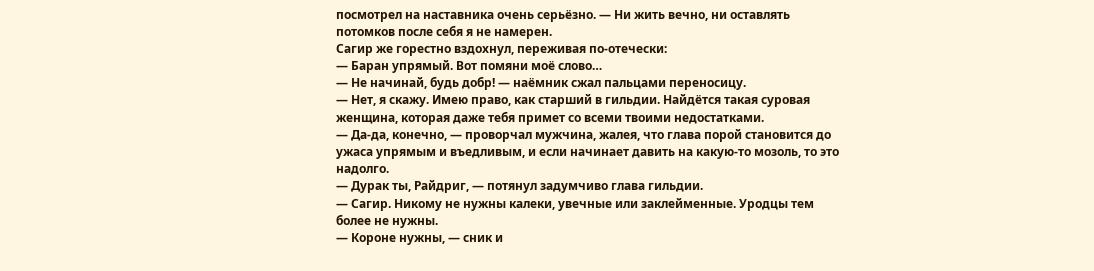посмотрел на наставника очень серьёзно. — Ни жить вечно, ни оставлять потомков после себя я не намерен.
Сагир же горестно вздохнул, переживая по-отечески:
— Баран упрямый. Вот помяни моё слово…
— Не начинай, будь добр! — наёмник сжал пальцами переносицу.
— Нет, я скажу. Имею право, как старший в гильдии. Найдётся такая суровая женщина, которая даже тебя примет со всеми твоими недостатками.
— Да-да, конечно, — проворчал мужчина, жалея, что глава порой становится до ужаса упрямым и въедливым, и если начинает давить на какую-то мозоль, то это надолго.
— Дурак ты, Райдриг, — потянул задумчиво глава гильдии.
— Сагир. Никому не нужны калеки, увечные или заклейменные. Уродцы тем более не нужны.
— Короне нужны, — сник и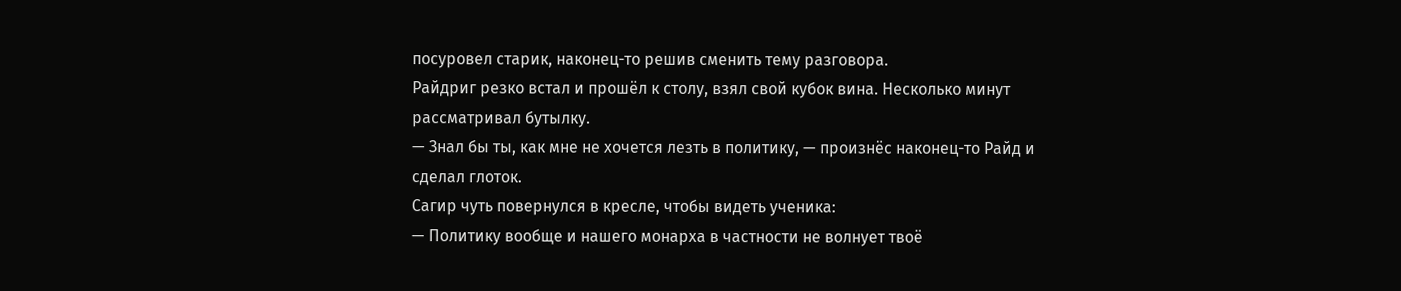посуровел старик, наконец-то решив сменить тему разговора.
Райдриг резко встал и прошёл к столу, взял свой кубок вина. Несколько минут рассматривал бутылку.
— Знал бы ты, как мне не хочется лезть в политику, — произнёс наконец-то Райд и сделал глоток.
Сагир чуть повернулся в кресле, чтобы видеть ученика:
— Политику вообще и нашего монарха в частности не волнует твоё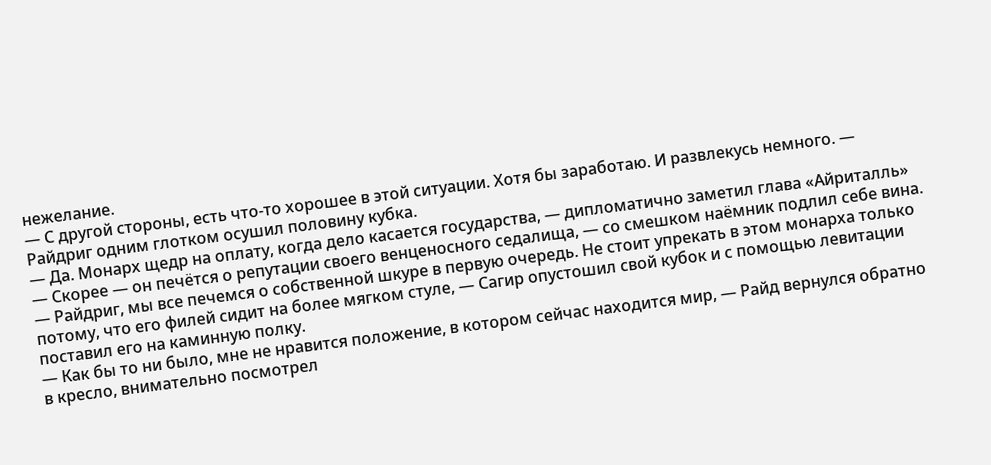нежелание.
— С другой стороны, есть что-то хорошее в этой ситуации. Хотя бы заработаю. И развлекусь немного. — Райдриг одним глотком осушил половину кубка.
— Да. Монарх щедр на оплату, когда дело касается государства, — дипломатично заметил глава «Айриталль»
— Скорее — он печётся о репутации своего венценосного седалища, — со смешком наёмник подлил себе вина.
— Райдриг, мы все печемся о собственной шкуре в первую очередь. Не стоит упрекать в этом монарха только потому, что его филей сидит на более мягком стуле, — Сагир опустошил свой кубок и с помощью левитации поставил его на каминную полку.
— Как бы то ни было, мне не нравится положение, в котором сейчас находится мир, — Райд вернулся обратно в кресло, внимательно посмотрел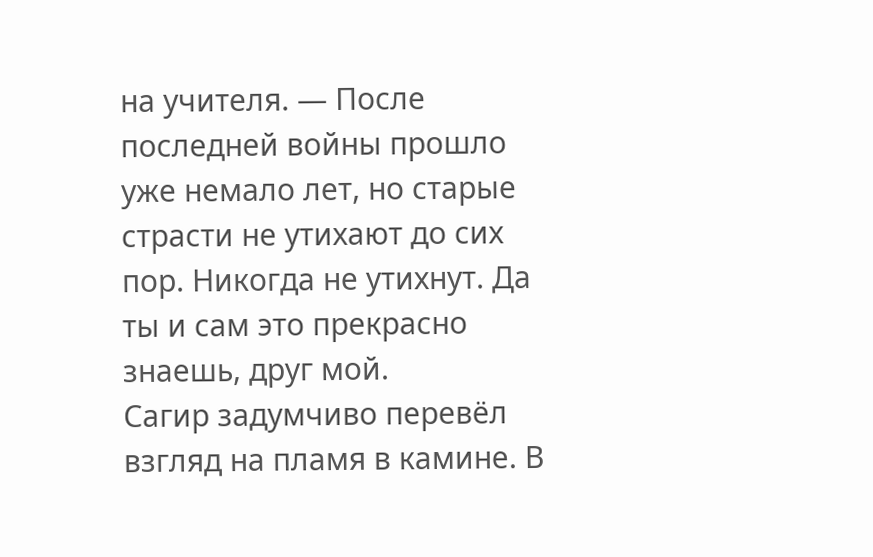на учителя. — После последней войны прошло уже немало лет, но старые страсти не утихают до сих пор. Никогда не утихнут. Да ты и сам это прекрасно знаешь, друг мой.
Сагир задумчиво перевёл взгляд на пламя в камине. В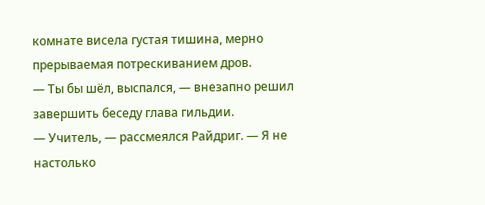комнате висела густая тишина, мерно прерываемая потрескиванием дров.
— Ты бы шёл, выспался, — внезапно решил завершить беседу глава гильдии.
— Учитель, — рассмеялся Райдриг. — Я не настолько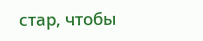стар, чтобы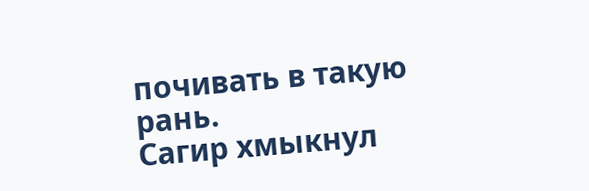почивать в такую рань.
Сагир хмыкнул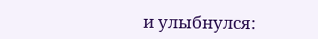и улыбнулся: